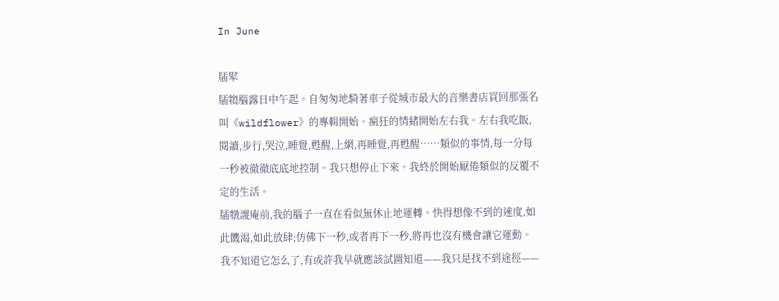In June

牐犚
牐犓腦露日中午起。自匆匆地騎著車子從城市最大的音樂書店買回那張名叫《wildflower》的專輯開始。瘋狂的情緒開始左右我。左右我吃飯,閱讀,步行,哭泣,睡覺,甦醒,上網,再睡覺,再甦醒……類似的事情,每一分每一秒被徹徹底底地控制。我只想停止下來。我終於開始厭倦類似的反覆不定的生活。
牐犜謖庵前,我的腦子一直在看似無休止地運轉。快得想像不到的速度,如此饑渴,如此放肆;仿佛下一秒,或者再下一秒,將再也沒有機會讓它運動。我不知道它怎么了,有或許我早就應該試圖知道——我只是找不到途徑——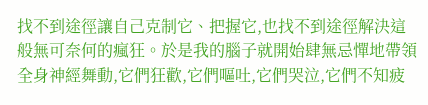找不到途徑讓自己克制它、把握它,也找不到途徑解決這般無可奈何的瘋狂。於是我的腦子就開始肆無忌憚地帶領全身神經舞動,它們狂歡,它們嘔吐,它們哭泣,它們不知疲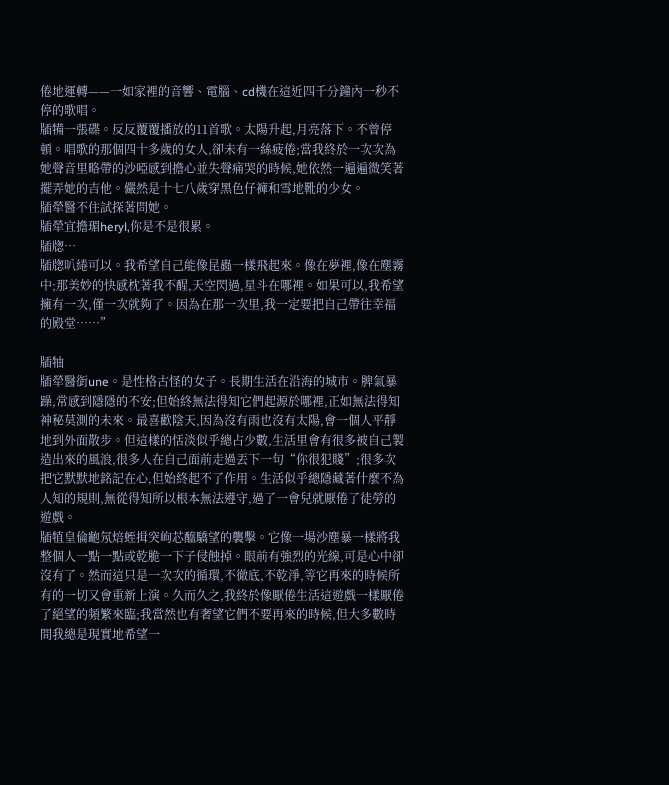倦地運轉——一如家裡的音響、電腦、cd機在這近四千分鐘內一秒不停的歌唱。
牐犕一張碟。反反覆覆播放的11首歌。太陽升起,月亮落下。不曾停頓。唱歌的那個四十多歲的女人,卻未有一絲疲倦;當我終於一次次為她聲音里略帶的沙啞感到擔心並失聲痛哭的時候,她依然一遍遍微笑著擺弄她的吉他。儼然是十七八歲穿黑色仔褲和雪地靴的少女。
牐犖醫不住試探著問她。
牐犖宜擔瑂heryl,你是不是很累。
牐牎…
牐牎叭綣可以。我希望自己能像昆蟲一樣飛起來。像在夢裡,像在塵霧中;那美妙的快感枕著我不醒,天空閃過,星斗在哪裡。如果可以,我希望擁有一次,僅一次就夠了。因為在那一次里,我一定要把自己帶往幸福的殿堂……”

牐牰
牐犖醫衘une。是性格古怪的女子。長期生活在沿海的城市。脾氣暴躁,常感到隱隱的不安;但始終無法得知它們起源於哪裡,正如無法得知神秘莫測的未來。最喜歡陰天,因為沒有雨也沒有太陽,會一個人平靜地到外面散步。但這樣的恬淡似乎總占少數,生活里會有很多被自己製造出來的風浪,很多人在自己面前走過丟下一句“你很犯賤”;很多次把它默默地銘記在心,但始終起不了作用。生活似乎總隱藏著什麼不為人知的規則,無從得知所以根本無法遵守,過了一會兒就厭倦了徒勞的遊戲。
牐犆皇倫齙氖焙蛭揖突岣芯醯驕望的襲擊。它像一場沙塵暴一樣將我整個人一點一點或乾脆一下子侵蝕掉。眼前有強烈的光線,可是心中卻沒有了。然而這只是一次次的循環,不徹底,不乾淨,等它再來的時候所有的一切又會重新上演。久而久之,我終於像厭倦生活這遊戲一樣厭倦了絕望的頻繁來臨;我當然也有奢望它們不要再來的時候,但大多數時間我總是現實地希望一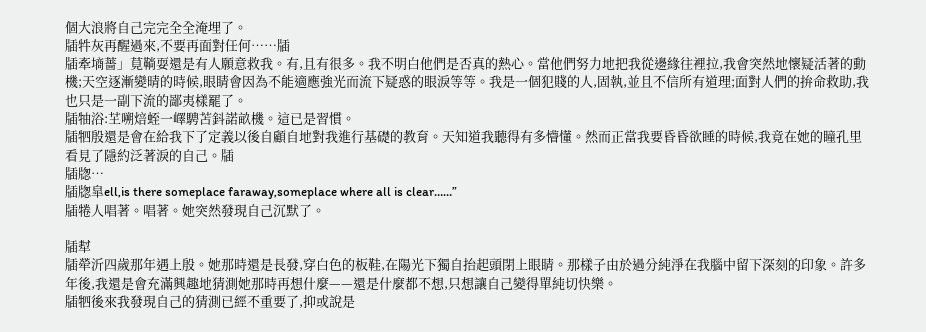個大浪將自己完完全全淹埋了。
牐牪灰再醒過來,不要再面對任何……牐
牐牽墒薔」莧鞝耍還是有人願意救我。有,且有很多。我不明白他們是否真的熱心。當他們努力地把我從邊緣往裡拉,我會突然地懷疑活著的動機;天空逐漸變晴的時候,眼睛會因為不能適應強光而流下疑惑的眼淚等等。我是一個犯賤的人,固執,並且不信所有道理;面對人們的拚命救助,我也只是一副下流的鄙夷樣罷了。
牐牰浴:芏嗍焙蛭一嶧騁苫鈄諾畝機。這已是習慣。
牐牭殷還是會在給我下了定義以後自顧自地對我進行基礎的教育。天知道我聽得有多懵懂。然而正當我要昏昏欲睡的時候,我竟在她的瞳孔里看見了隱約泛著淚的自己。牐
牐牎…
牐牎皐ell,is there someplace faraway,someplace where all is clear……”
牐犈人唱著。唱著。她突然發現自己沉默了。

牐犎
牐犖沂四歲那年遇上殷。她那時還是長發,穿白色的板鞋,在陽光下獨自抬起頭閉上眼睛。那樣子由於過分純淨在我腦中留下深刻的印象。許多年後,我還是會充滿興趣地猜測她那時再想什麼——還是什麼都不想,只想讓自己變得單純切快樂。
牐牭後來我發現自己的猜測已經不重要了,抑或說是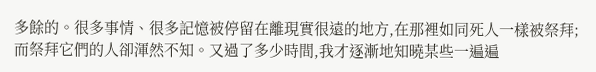多餘的。很多事情、很多記憶被停留在離現實很遠的地方,在那裡如同死人一樣被祭拜;而祭拜它們的人卻渾然不知。又過了多少時間,我才逐漸地知曉某些一遍遍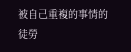被自己重複的事情的徒勞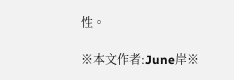性。

※本文作者:June岸※